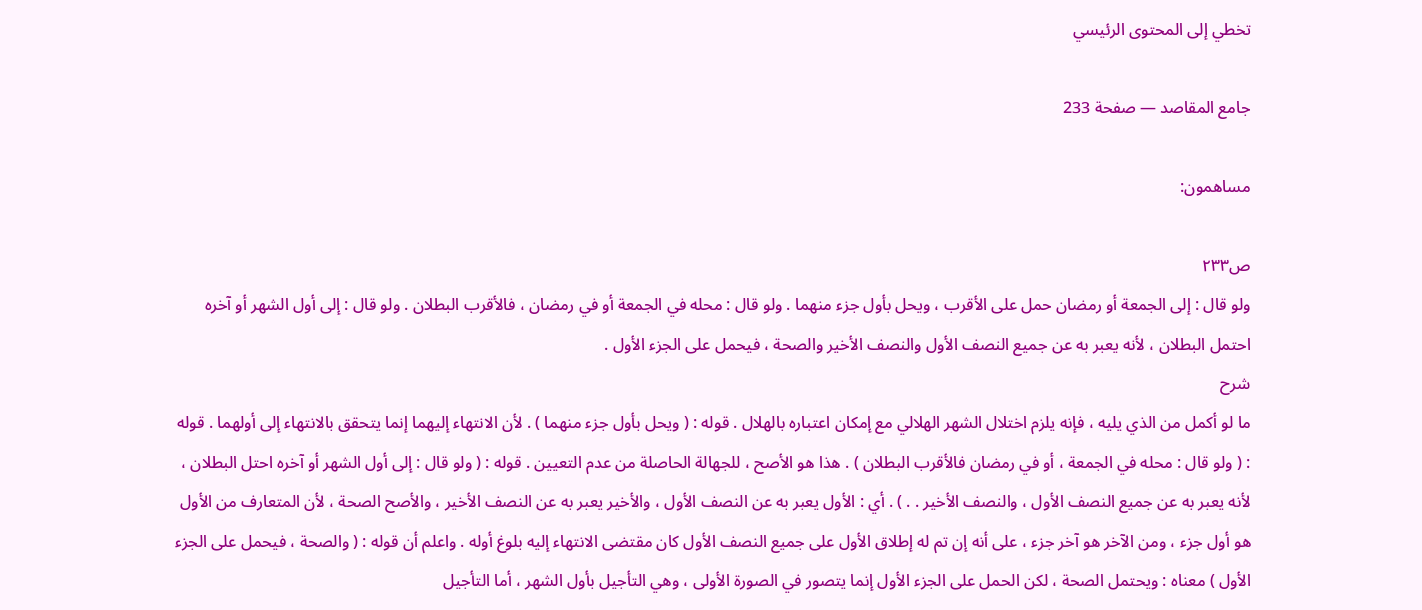تخطي إلى المحتوى الرئيسي

جامع المقاصد — صفحة 233

مساهمون:

ص٢٣٣
ولو قال : إلى الجمعة أو رمضان حمل على الأقرب ، ويحل بأول جزء منهما . ولو قال : محله في الجمعة أو في رمضان ، فالأقرب البطلان . ولو قال : إلى أول الشهر أو آخره احتمل البطلان ، لأنه يعبر به عن جميع النصف الأول والنصف الأخير والصحة ، فيحمل على الجزء الأول .
شرح
ما لو أكمل من الذي يليه ، فإنه يلزم اختلال الشهر الهلالي مع إمكان اعتباره بالهلال . قوله : ( ويحل بأول جزء منهما ) . لأن الانتهاء إليهما إنما يتحقق بالانتهاء إلى أولهما . قوله : ( ولو قال : محله في الجمعة ، أو في رمضان فالأقرب البطلان ) . هذا هو الأصح ، للجهالة الحاصلة من عدم التعيين . قوله : ( ولو قال : إلى أول الشهر أو آخره احتل البطلان ، لأنه يعبر به عن جميع النصف الأول ، والنصف الأخير . . ) . أي : الأول يعبر به عن النصف الأول ، والأخير يعبر به عن النصف الأخير ، والأصح الصحة ، لأن المتعارف من الأول هو أول جزء ، ومن الآخر هو آخر جزء ، على أنه إن تم له إطلاق الأول على جميع النصف الأول كان مقتضى الانتهاء إليه بلوغ أوله . واعلم أن قوله : ( والصحة ، فيحمل على الجزء الأول ) معناه : ويحتمل الصحة ، لكن الحمل على الجزء الأول إنما يتصور في الصورة الأولى ، وهي التأجيل بأول الشهر ، أما التأجيل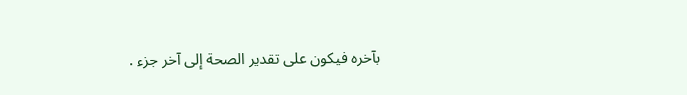بآخره فيكون على تقدير الصحة إلى آخر جزء .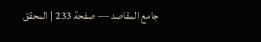جامع المقاصد — صفحة 233 | المحقق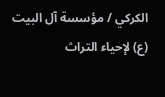الكركي / مؤسسة آل البيت (ع) لإحياء التراث